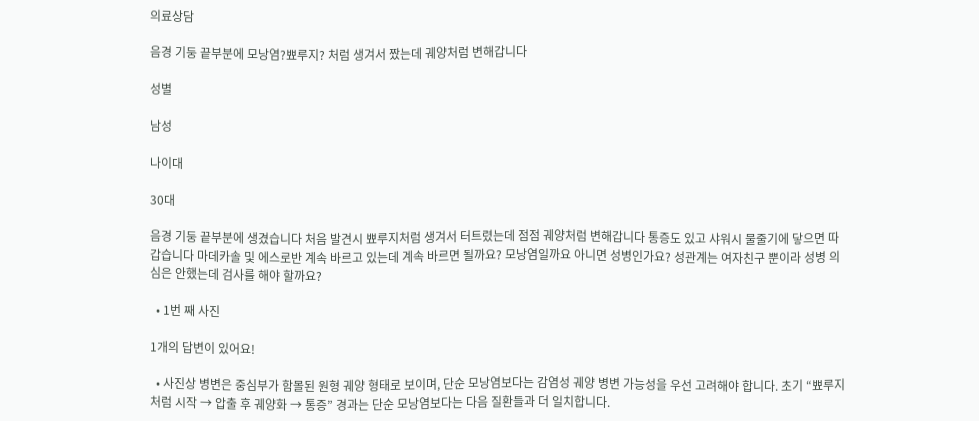의료상담

음경 기둥 끝부분에 모낭염?뾰루지? 처럼 생겨서 짰는데 궤양처럼 변해갑니다

성별

남성

나이대

30대

음경 기둥 끝부분에 생겼습니다 처음 발견시 뾰루지처럼 생겨서 터트렸는데 점점 궤양처럼 변해갑니다 통증도 있고 샤워시 물줄기에 닿으면 따갑습니다 마데카솔 및 에스로반 계속 바르고 있는데 계속 바르면 될까요? 모낭염일까요 아니면 성병인가요? 성관계는 여자친구 뿐이라 성병 의심은 안했는데 검사를 해야 할까요?

  • 1번 째 사진

1개의 답변이 있어요!

  • 사진상 병변은 중심부가 함몰된 원형 궤양 형태로 보이며, 단순 모낭염보다는 감염성 궤양 병변 가능성을 우선 고려해야 합니다. 초기 “뾰루지처럼 시작 → 압출 후 궤양화 → 통증” 경과는 단순 모낭염보다는 다음 질환들과 더 일치합니다.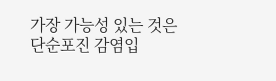가장 가능성 있는 것은 단순포진 감염입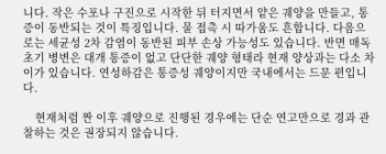니다. 작은 수포나 구진으로 시작한 뒤 터지면서 얕은 궤양을 만들고, 통증이 동반되는 것이 특징입니다. 물 접촉 시 따가움도 흔합니다. 다음으로는 세균성 2차 감염이 동반된 피부 손상 가능성도 있습니다. 반면 매독 초기 병변은 대개 통증이 없고 단단한 궤양 형태라 현재 양상과는 다소 차이가 있습니다. 연성하감은 통증성 궤양이지만 국내에서는 드문 편입니다.

    현재처럼 짠 이후 궤양으로 진행된 경우에는 단순 연고만으로 경과 관찰하는 것은 권장되지 않습니다.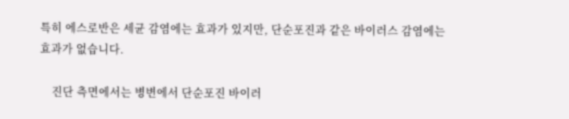특히 에스로반은 세균 감염에는 효과가 있지만, 단순포진과 같은 바이러스 감염에는 효과가 없습니다.

    진단 측면에서는 병변에서 단순포진 바이러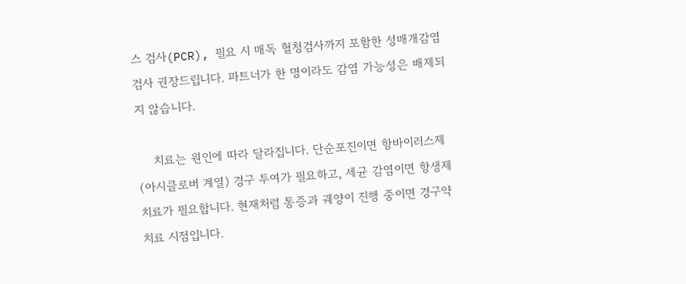스 검사(PCR), 필요 시 매독 혈청검사까지 포함한 성매개감염 검사 권장드립니다. 파트너가 한 명이라도 감염 가능성은 배제되지 않습니다.

    치료는 원인에 따라 달라집니다. 단순포진이면 항바이러스제(아시클로버 계열) 경구 투여가 필요하고, 세균 감염이면 항생제 치료가 필요합니다. 현재처럼 통증과 궤양이 진행 중이면 경구약 치료 시점입니다.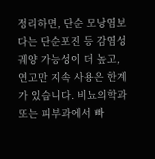정리하면, 단순 모낭염보다는 단순포진 등 감염성 궤양 가능성이 더 높고, 연고만 지속 사용은 한계가 있습니다. 비뇨의학과 또는 피부과에서 빠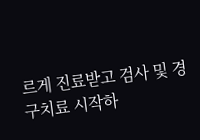르게 진료받고 검사 및 경구치료 시작하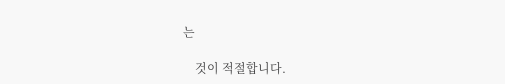는

    것이 적절합니다.